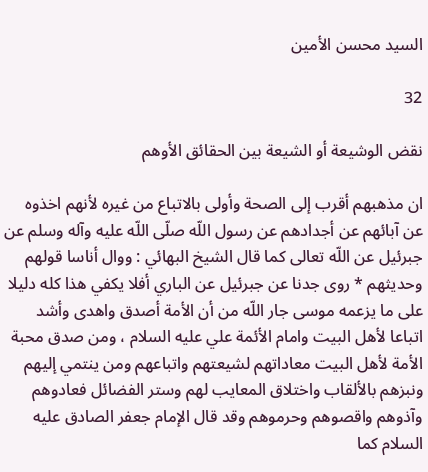السيد محسن الأمين

32

نقض الوشيعة أو الشيعة بين الحقائق الأوهم

ان مذهبهم أقرب إلى الصحة وأولى بالاتباع من غيره لأنهم اخذوه عن آبائهم عن أجدادهم عن رسول اللّه صلّى اللّه عليه وآله وسلم عن جبرئيل عن اللّه تعالى كما قال الشيخ البهائي : ووال أناسا قولهم وحديثهم * روى جدنا عن جبرئيل عن الباري أفلا يكفي هذا كله دليلا على ما يزعمه موسى جار اللّه من أن الأمة أصدق واهدى وأشد اتباعا لأهل البيت وامام الأئمة علي عليه السلام ، ومن صدق محبة الأمة لأهل البيت معاداتهم لشيعتهم واتباعهم ومن ينتمي إليهم ونبزهم بالألقاب واختلاق المعايب لهم وستر الفضائل فعادوهم وآذوهم واقصوهم وحرموهم وقد قال الإمام جعفر الصادق عليه السلام كما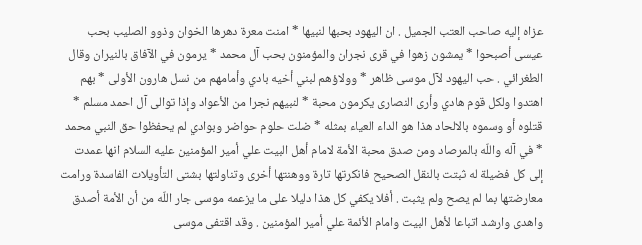عزاه إليه صاحب العتب الجميل . ان اليهود بحبها لنبيها * امنت معرة دهرها الخوان وذوو الصليب بحب عيسى أصبحوا * يمشون زهوا في قرى نجران والمؤمنون بحب آل محمد * يرمون في الآفاق بالنيران وقال الطغرائي . حب اليهود لآل موسى ظاهر * وولاؤهم لبني أخيه بادي وأمامهم من نسل هارون الأولى * بهم اهتدوا ولكل قوم هادي وأرى النصارى يكرمون محبة * لنبيهم نجرا من الأعواد وإذا توالى آل احمد مسلم * قتلوه أو وسموه بالالحاد هذا هو الداء العياء بمثله * ضلت حلوم حواضر وبوادي لم يحفظوا حق النبي محمد * في آله واللّه بالمرصاد ومن صدق محبة الأمة لامام أهل البيت علي أمير المؤمنين عليه السلام انها عمدت إلى كل فضيلة له ثبتت بالنقل الصحيح فانكرتها تارة ووهنتها أخرى وتناولتها بشتى التأويلات الفاسدة ورامت معارضتها بما لم يصح ولم يثبت . أفلا يكفي كل هذا دليلا على ما يزعمه موسى جار اللّه من أن الأمة أصدق واهدى وارشد اتباعا لأهل البيت وامام الأئمة علي أمير المؤمنين . وقد اقتفى موسى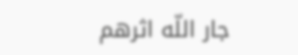جار اللّه اثرهم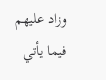وزاد عليهم فيما يأتي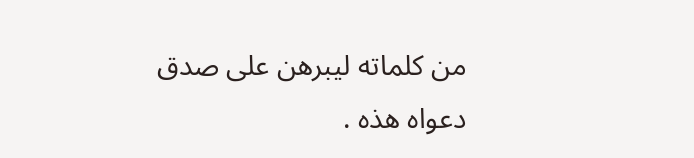من كلماته ليبرهن على صدق دعواه هذه .